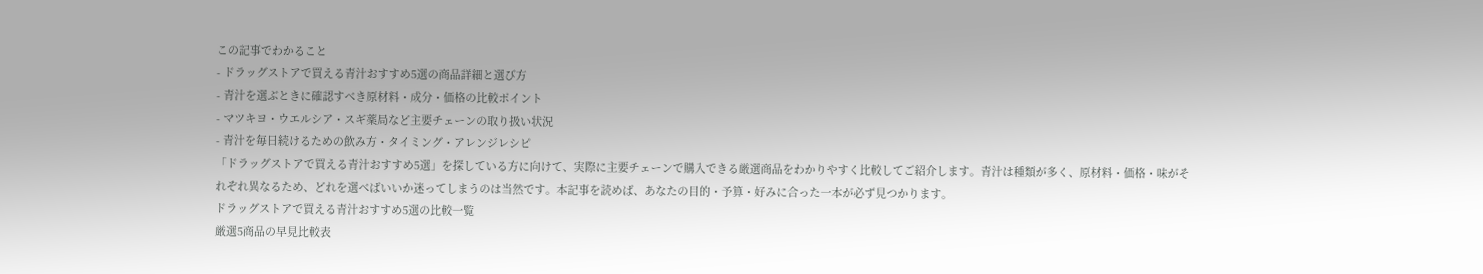この記事でわかること
- ドラッグストアで買える青汁おすすめ5選の商品詳細と選び方
- 青汁を選ぶときに確認すべき原材料・成分・価格の比較ポイント
- マツキヨ・ウエルシア・スギ薬局など主要チェーンの取り扱い状況
- 青汁を毎日続けるための飲み方・タイミング・アレンジレシピ
「ドラッグストアで買える青汁おすすめ5選」を探している方に向けて、実際に主要チェーンで購入できる厳選商品をわかりやすく比較してご紹介します。青汁は種類が多く、原材料・価格・味がそれぞれ異なるため、どれを選べばいいか迷ってしまうのは当然です。本記事を読めば、あなたの目的・予算・好みに合った一本が必ず見つかります。
ドラッグストアで買える青汁おすすめ5選の比較一覧
厳選5商品の早見比較表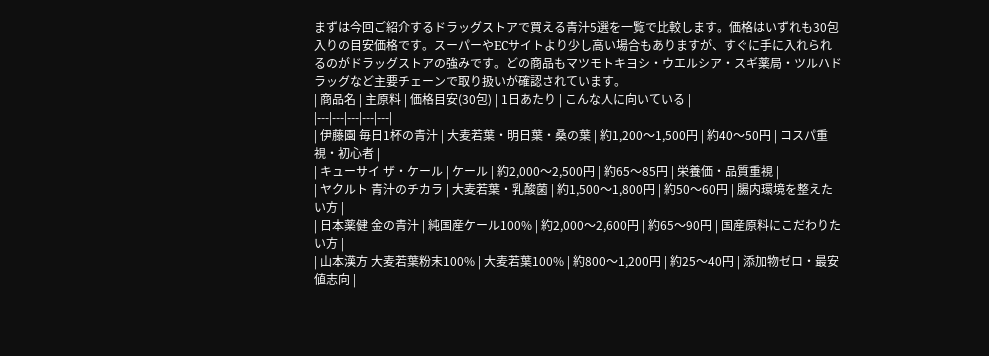まずは今回ご紹介するドラッグストアで買える青汁5選を一覧で比較します。価格はいずれも30包入りの目安価格です。スーパーやECサイトより少し高い場合もありますが、すぐに手に入れられるのがドラッグストアの強みです。どの商品もマツモトキヨシ・ウエルシア・スギ薬局・ツルハドラッグなど主要チェーンで取り扱いが確認されています。
| 商品名 | 主原料 | 価格目安(30包) | 1日あたり | こんな人に向いている |
|---|---|---|---|---|
| 伊藤園 毎日1杯の青汁 | 大麦若葉・明日葉・桑の葉 | 約1,200〜1,500円 | 約40〜50円 | コスパ重視・初心者 |
| キューサイ ザ・ケール | ケール | 約2,000〜2,500円 | 約65〜85円 | 栄養価・品質重視 |
| ヤクルト 青汁のチカラ | 大麦若葉・乳酸菌 | 約1,500〜1,800円 | 約50〜60円 | 腸内環境を整えたい方 |
| 日本薬健 金の青汁 | 純国産ケール100% | 約2,000〜2,600円 | 約65〜90円 | 国産原料にこだわりたい方 |
| 山本漢方 大麦若葉粉末100% | 大麦若葉100% | 約800〜1,200円 | 約25〜40円 | 添加物ゼロ・最安値志向 |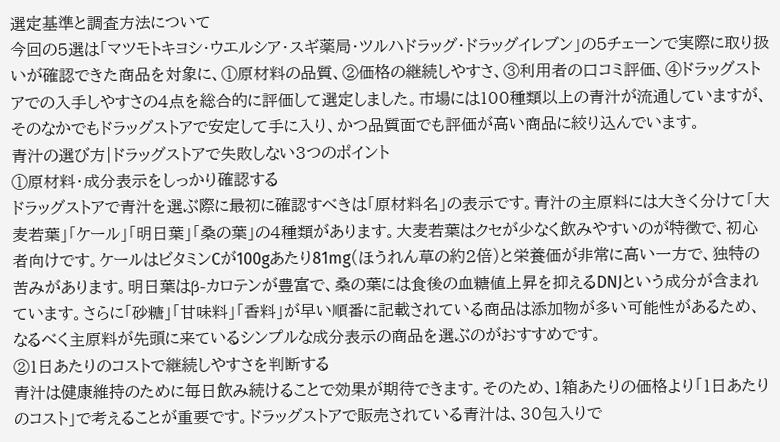選定基準と調査方法について
今回の5選は「マツモトキヨシ・ウエルシア・スギ薬局・ツルハドラッグ・ドラッグイレブン」の5チェーンで実際に取り扱いが確認できた商品を対象に、①原材料の品質、②価格の継続しやすさ、③利用者の口コミ評価、④ドラッグストアでの入手しやすさの4点を総合的に評価して選定しました。市場には100種類以上の青汁が流通していますが、そのなかでもドラッグストアで安定して手に入り、かつ品質面でも評価が高い商品に絞り込んでいます。
青汁の選び方|ドラッグストアで失敗しない3つのポイント
①原材料・成分表示をしっかり確認する
ドラッグストアで青汁を選ぶ際に最初に確認すべきは「原材料名」の表示です。青汁の主原料には大きく分けて「大麦若葉」「ケール」「明日葉」「桑の葉」の4種類があります。大麦若葉はクセが少なく飲みやすいのが特徴で、初心者向けです。ケールはビタミンCが100gあたり81mg(ほうれん草の約2倍)と栄養価が非常に高い一方で、独特の苦みがあります。明日葉はβ-カロテンが豊富で、桑の葉には食後の血糖値上昇を抑えるDNJという成分が含まれています。さらに「砂糖」「甘味料」「香料」が早い順番に記載されている商品は添加物が多い可能性があるため、なるべく主原料が先頭に来ているシンプルな成分表示の商品を選ぶのがおすすめです。
②1日あたりのコストで継続しやすさを判断する
青汁は健康維持のために毎日飲み続けることで効果が期待できます。そのため、1箱あたりの価格より「1日あたりのコスト」で考えることが重要です。ドラッグストアで販売されている青汁は、30包入りで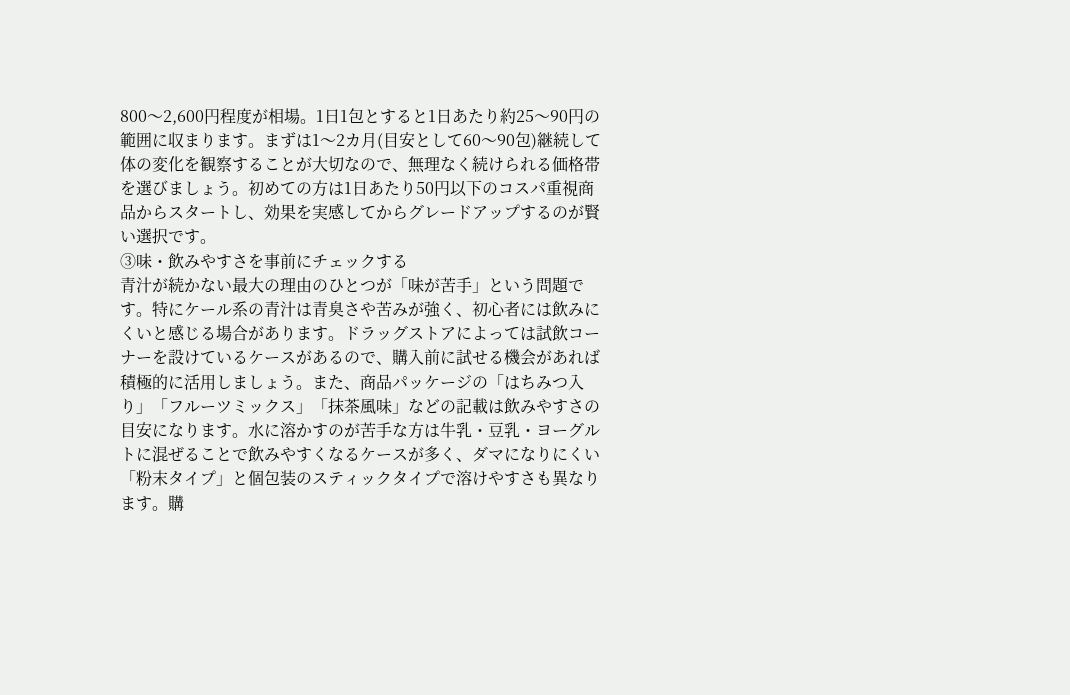800〜2,600円程度が相場。1日1包とすると1日あたり約25〜90円の範囲に収まります。まずは1〜2カ月(目安として60〜90包)継続して体の変化を観察することが大切なので、無理なく続けられる価格帯を選びましょう。初めての方は1日あたり50円以下のコスパ重視商品からスタートし、効果を実感してからグレードアップするのが賢い選択です。
③味・飲みやすさを事前にチェックする
青汁が続かない最大の理由のひとつが「味が苦手」という問題です。特にケール系の青汁は青臭さや苦みが強く、初心者には飲みにくいと感じる場合があります。ドラッグストアによっては試飲コーナーを設けているケースがあるので、購入前に試せる機会があれば積極的に活用しましょう。また、商品パッケージの「はちみつ入り」「フルーツミックス」「抹茶風味」などの記載は飲みやすさの目安になります。水に溶かすのが苦手な方は牛乳・豆乳・ヨーグルトに混ぜることで飲みやすくなるケースが多く、ダマになりにくい「粉末タイプ」と個包装のスティックタイプで溶けやすさも異なります。購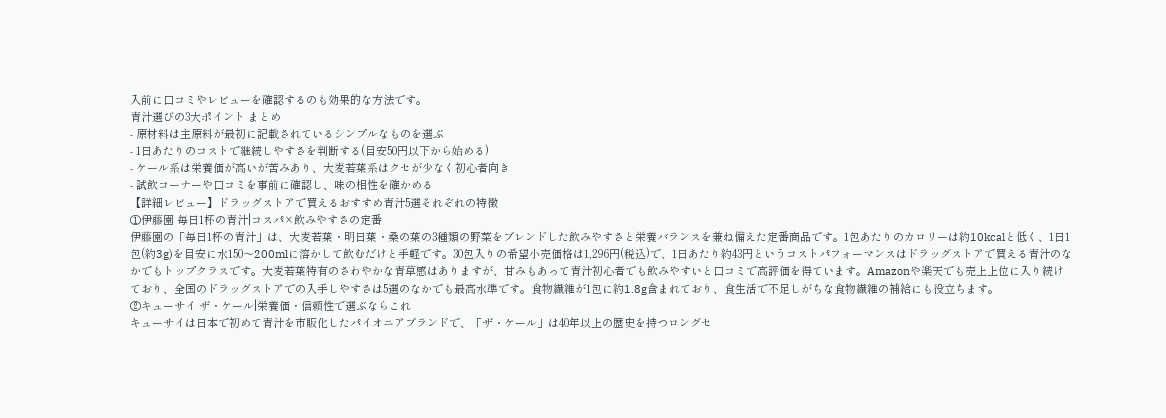入前に口コミやレビューを確認するのも効果的な方法です。
青汁選びの3大ポイント まとめ
- 原材料は主原料が最初に記載されているシンプルなものを選ぶ
- 1日あたりのコストで継続しやすさを判断する(目安50円以下から始める)
- ケール系は栄養価が高いが苦みあり、大麦若葉系はクセが少なく初心者向き
- 試飲コーナーや口コミを事前に確認し、味の相性を確かめる
【詳細レビュー】ドラッグストアで買えるおすすめ青汁5選それぞれの特徴
①伊藤園 毎日1杯の青汁|コスパ×飲みやすさの定番
伊藤園の「毎日1杯の青汁」は、大麦若葉・明日葉・桑の葉の3種類の野菜をブレンドした飲みやすさと栄養バランスを兼ね備えた定番商品です。1包あたりのカロリーは約10kcalと低く、1日1包(約3g)を目安に水150〜200mlに溶かして飲むだけと手軽です。30包入りの希望小売価格は1,296円(税込)で、1日あたり約43円というコストパフォーマンスはドラッグストアで買える青汁のなかでもトップクラスです。大麦若葉特有のさわやかな青草感はありますが、甘みもあって青汁初心者でも飲みやすいと口コミで高評価を得ています。Amazonや楽天でも売上上位に入り続けており、全国のドラッグストアでの入手しやすさは5選のなかでも最高水準です。食物繊維が1包に約1.8g含まれており、食生活で不足しがちな食物繊維の補給にも役立ちます。
②キューサイ ザ・ケール|栄養価・信頼性で選ぶならこれ
キューサイは日本で初めて青汁を市販化したパイオニアブランドで、「ザ・ケール」は40年以上の歴史を持つロングセ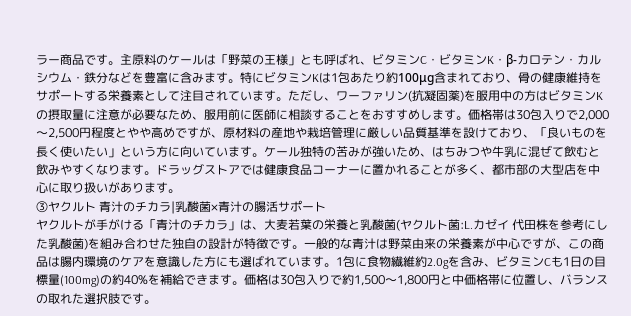ラー商品です。主原料のケールは「野菜の王様」とも呼ばれ、ビタミンC・ビタミンK・β-カロテン・カルシウム・鉄分などを豊富に含みます。特にビタミンKは1包あたり約100μg含まれており、骨の健康維持をサポートする栄養素として注目されています。ただし、ワーファリン(抗凝固薬)を服用中の方はビタミンKの摂取量に注意が必要なため、服用前に医師に相談することをおすすめします。価格帯は30包入りで2,000〜2,500円程度とやや高めですが、原材料の産地や栽培管理に厳しい品質基準を設けており、「良いものを長く使いたい」という方に向いています。ケール独特の苦みが強いため、はちみつや牛乳に混ぜて飲むと飲みやすくなります。ドラッグストアでは健康食品コーナーに置かれることが多く、都市部の大型店を中心に取り扱いがあります。
③ヤクルト 青汁のチカラ|乳酸菌×青汁の腸活サポート
ヤクルトが手がける「青汁のチカラ」は、大麦若葉の栄養と乳酸菌(ヤクルト菌:L.カゼイ 代田株を参考にした乳酸菌)を組み合わせた独自の設計が特徴です。一般的な青汁は野菜由来の栄養素が中心ですが、この商品は腸内環境のケアを意識した方にも選ばれています。1包に食物繊維約2.0gを含み、ビタミンCも1日の目標量(100mg)の約40%を補給できます。価格は30包入りで約1,500〜1,800円と中価格帯に位置し、バランスの取れた選択肢です。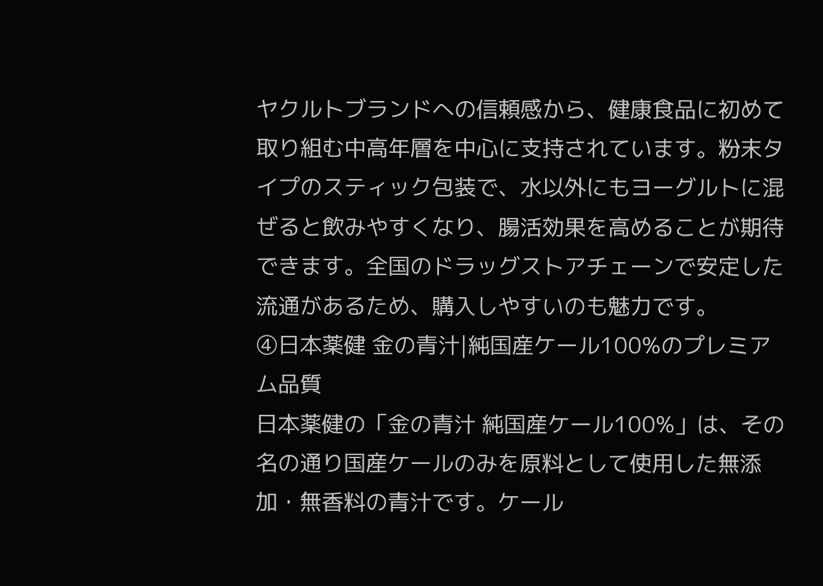ヤクルトブランドへの信頼感から、健康食品に初めて取り組む中高年層を中心に支持されています。粉末タイプのスティック包装で、水以外にもヨーグルトに混ぜると飲みやすくなり、腸活効果を高めることが期待できます。全国のドラッグストアチェーンで安定した流通があるため、購入しやすいのも魅力です。
④日本薬健 金の青汁|純国産ケール100%のプレミアム品質
日本薬健の「金の青汁 純国産ケール100%」は、その名の通り国産ケールのみを原料として使用した無添加・無香料の青汁です。ケール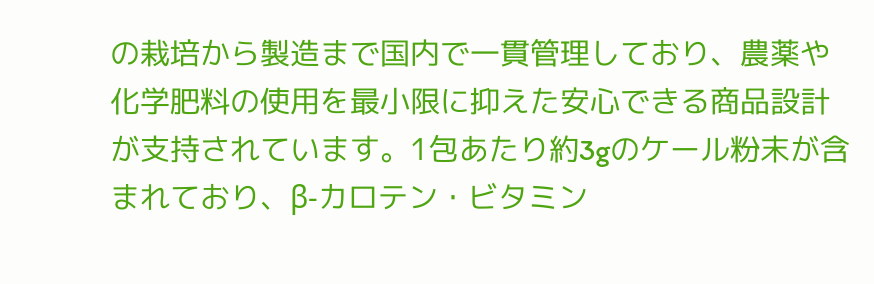の栽培から製造まで国内で一貫管理しており、農薬や化学肥料の使用を最小限に抑えた安心できる商品設計が支持されています。1包あたり約3gのケール粉末が含まれており、β-カロテン・ビタミン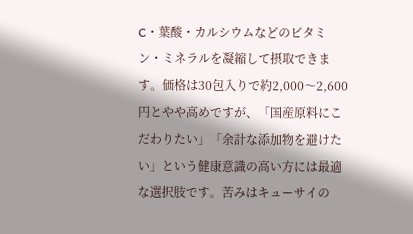C・葉酸・カルシウムなどのビタミン・ミネラルを凝縮して摂取できます。価格は30包入りで約2,000〜2,600円とやや高めですが、「国産原料にこだわりたい」「余計な添加物を避けたい」という健康意識の高い方には最適な選択肢です。苦みはキューサイの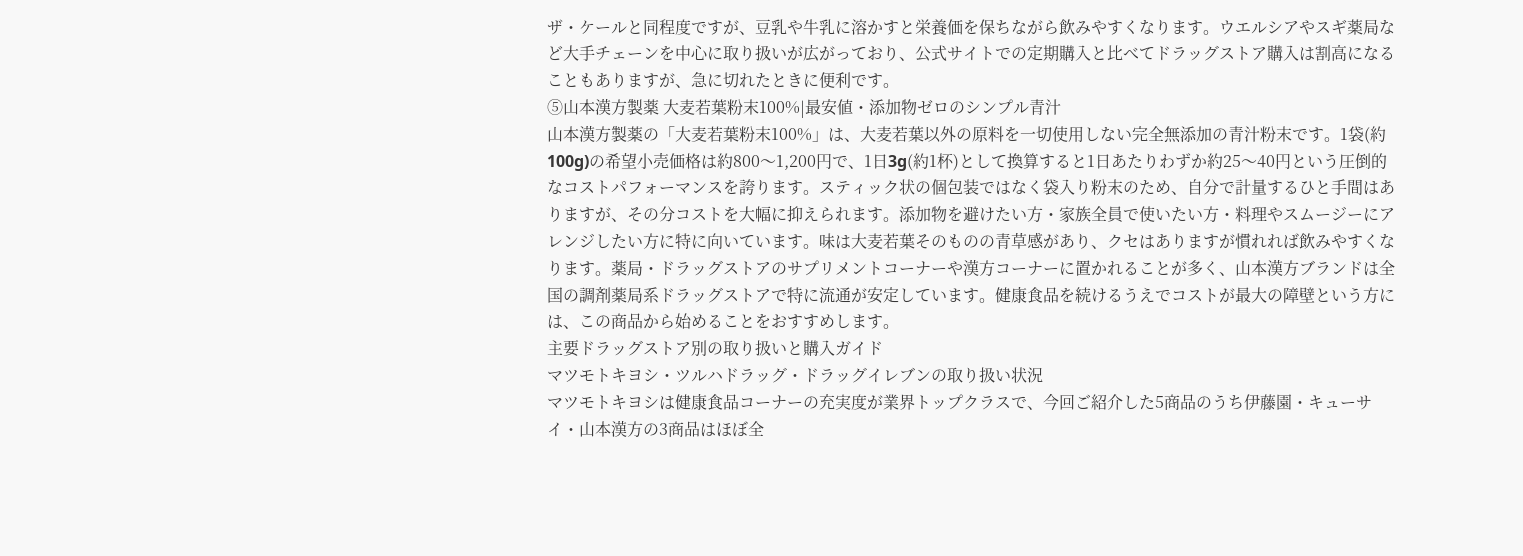ザ・ケールと同程度ですが、豆乳や牛乳に溶かすと栄養価を保ちながら飲みやすくなります。ウエルシアやスギ薬局など大手チェーンを中心に取り扱いが広がっており、公式サイトでの定期購入と比べてドラッグストア購入は割高になることもありますが、急に切れたときに便利です。
⑤山本漢方製薬 大麦若葉粉末100%|最安値・添加物ゼロのシンプル青汁
山本漢方製薬の「大麦若葉粉末100%」は、大麦若葉以外の原料を一切使用しない完全無添加の青汁粉末です。1袋(約100g)の希望小売価格は約800〜1,200円で、1日3g(約1杯)として換算すると1日あたりわずか約25〜40円という圧倒的なコストパフォーマンスを誇ります。スティック状の個包装ではなく袋入り粉末のため、自分で計量するひと手間はありますが、その分コストを大幅に抑えられます。添加物を避けたい方・家族全員で使いたい方・料理やスムージーにアレンジしたい方に特に向いています。味は大麦若葉そのものの青草感があり、クセはありますが慣れれば飲みやすくなります。薬局・ドラッグストアのサプリメントコーナーや漢方コーナーに置かれることが多く、山本漢方ブランドは全国の調剤薬局系ドラッグストアで特に流通が安定しています。健康食品を続けるうえでコストが最大の障壁という方には、この商品から始めることをおすすめします。
主要ドラッグストア別の取り扱いと購入ガイド
マツモトキヨシ・ツルハドラッグ・ドラッグイレブンの取り扱い状況
マツモトキヨシは健康食品コーナーの充実度が業界トップクラスで、今回ご紹介した5商品のうち伊藤園・キューサイ・山本漢方の3商品はほぼ全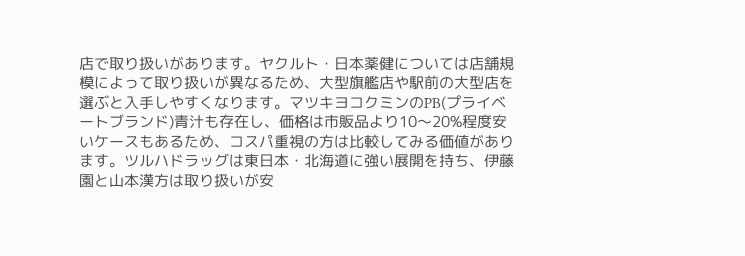店で取り扱いがあります。ヤクルト・日本薬健については店舗規模によって取り扱いが異なるため、大型旗艦店や駅前の大型店を選ぶと入手しやすくなります。マツキヨコクミンのPB(プライベートブランド)青汁も存在し、価格は市販品より10〜20%程度安いケースもあるため、コスパ重視の方は比較してみる価値があります。ツルハドラッグは東日本・北海道に強い展開を持ち、伊藤園と山本漢方は取り扱いが安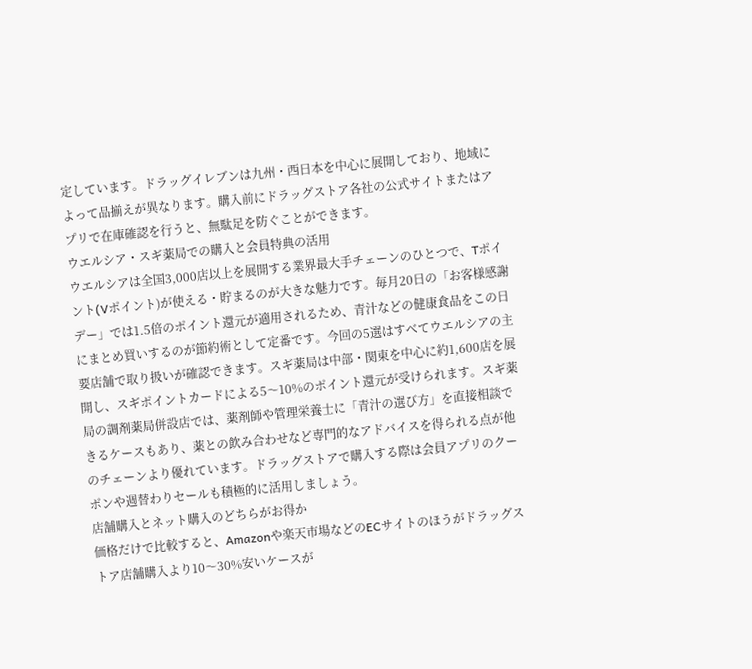定しています。ドラッグイレブンは九州・西日本を中心に展開しており、地域によって品揃えが異なります。購入前にドラッグストア各社の公式サイトまたはアプリで在庫確認を行うと、無駄足を防ぐことができます。
ウエルシア・スギ薬局での購入と会員特典の活用
ウエルシアは全国3,000店以上を展開する業界最大手チェーンのひとつで、Tポイント(Vポイント)が使える・貯まるのが大きな魅力です。毎月20日の「お客様感謝デー」では1.5倍のポイント還元が適用されるため、青汁などの健康食品をこの日にまとめ買いするのが節約術として定番です。今回の5選はすべてウエルシアの主要店舗で取り扱いが確認できます。スギ薬局は中部・関東を中心に約1,600店を展開し、スギポイントカードによる5〜10%のポイント還元が受けられます。スギ薬局の調剤薬局併設店では、薬剤師や管理栄養士に「青汁の選び方」を直接相談できるケースもあり、薬との飲み合わせなど専門的なアドバイスを得られる点が他のチェーンより優れています。ドラッグストアで購入する際は会員アプリのクーポンや週替わりセールも積極的に活用しましょう。
店舗購入とネット購入のどちらがお得か
価格だけで比較すると、Amazonや楽天市場などのECサイトのほうがドラッグストア店舗購入より10〜30%安いケースが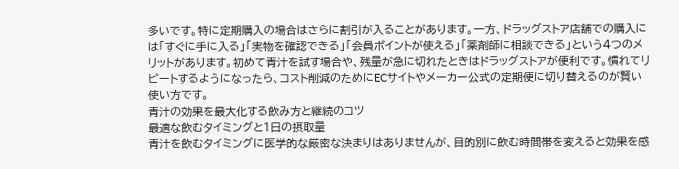多いです。特に定期購入の場合はさらに割引が入ることがあります。一方、ドラッグストア店舗での購入には「すぐに手に入る」「実物を確認できる」「会員ポイントが使える」「薬剤師に相談できる」という4つのメリットがあります。初めて青汁を試す場合や、残量が急に切れたときはドラッグストアが便利です。慣れてリピートするようになったら、コスト削減のためにECサイトやメーカー公式の定期便に切り替えるのが賢い使い方です。
青汁の効果を最大化する飲み方と継続のコツ
最適な飲むタイミングと1日の摂取量
青汁を飲むタイミングに医学的な厳密な決まりはありませんが、目的別に飲む時間帯を変えると効果を感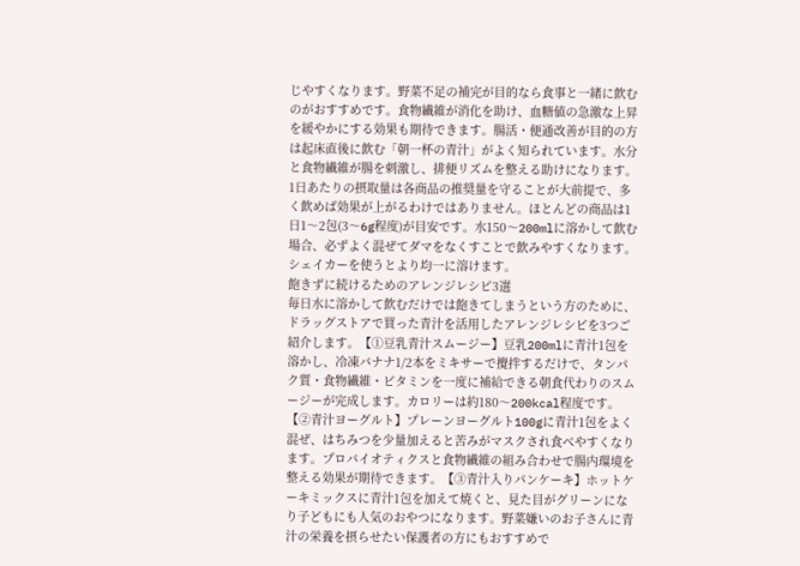じやすくなります。野菜不足の補完が目的なら食事と一緒に飲むのがおすすめです。食物繊維が消化を助け、血糖値の急激な上昇を緩やかにする効果も期待できます。腸活・便通改善が目的の方は起床直後に飲む「朝一杯の青汁」がよく知られています。水分と食物繊維が腸を刺激し、排便リズムを整える助けになります。1日あたりの摂取量は各商品の推奨量を守ることが大前提で、多く飲めば効果が上がるわけではありません。ほとんどの商品は1日1〜2包(3〜6g程度)が目安です。水150〜200mlに溶かして飲む場合、必ずよく混ぜてダマをなくすことで飲みやすくなります。シェイカーを使うとより均一に溶けます。
飽きずに続けるためのアレンジレシピ3選
毎日水に溶かして飲むだけでは飽きてしまうという方のために、ドラッグストアで買った青汁を活用したアレンジレシピを3つご紹介します。【①豆乳青汁スムージー】豆乳200mlに青汁1包を溶かし、冷凍バナナ1/2本をミキサーで攪拌するだけで、タンパク質・食物繊維・ビタミンを一度に補給できる朝食代わりのスムージーが完成します。カロリーは約180〜200kcal程度です。【②青汁ヨーグルト】プレーンヨーグルト100gに青汁1包をよく混ぜ、はちみつを少量加えると苦みがマスクされ食べやすくなります。プロバイオティクスと食物繊維の組み合わせで腸内環境を整える効果が期待できます。【③青汁入りパンケーキ】ホットケーキミックスに青汁1包を加えて焼くと、見た目がグリーンになり子どもにも人気のおやつになります。野菜嫌いのお子さんに青汁の栄養を摂らせたい保護者の方にもおすすめで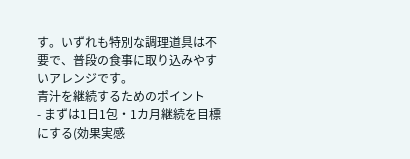す。いずれも特別な調理道具は不要で、普段の食事に取り込みやすいアレンジです。
青汁を継続するためのポイント
- まずは1日1包・1カ月継続を目標にする(効果実感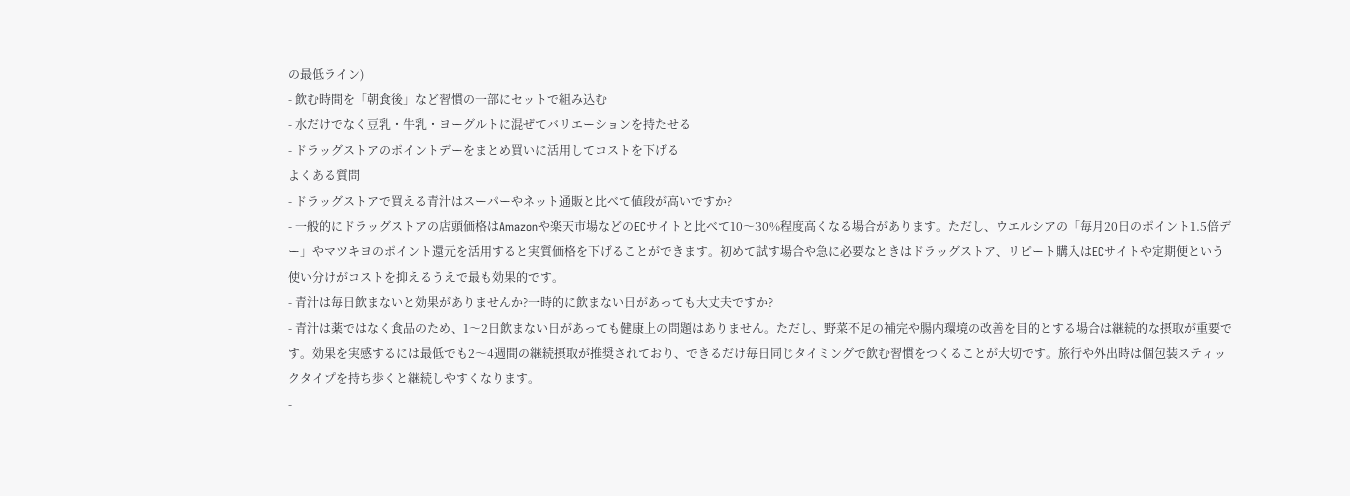の最低ライン)
- 飲む時間を「朝食後」など習慣の一部にセットで組み込む
- 水だけでなく豆乳・牛乳・ヨーグルトに混ぜてバリエーションを持たせる
- ドラッグストアのポイントデーをまとめ買いに活用してコストを下げる
よくある質問
- ドラッグストアで買える青汁はスーパーやネット通販と比べて値段が高いですか?
- 一般的にドラッグストアの店頭価格はAmazonや楽天市場などのECサイトと比べて10〜30%程度高くなる場合があります。ただし、ウエルシアの「毎月20日のポイント1.5倍デー」やマツキヨのポイント還元を活用すると実質価格を下げることができます。初めて試す場合や急に必要なときはドラッグストア、リピート購入はECサイトや定期便という使い分けがコストを抑えるうえで最も効果的です。
- 青汁は毎日飲まないと効果がありませんか?一時的に飲まない日があっても大丈夫ですか?
- 青汁は薬ではなく食品のため、1〜2日飲まない日があっても健康上の問題はありません。ただし、野菜不足の補完や腸内環境の改善を目的とする場合は継続的な摂取が重要です。効果を実感するには最低でも2〜4週間の継続摂取が推奨されており、できるだけ毎日同じタイミングで飲む習慣をつくることが大切です。旅行や外出時は個包装スティックタイプを持ち歩くと継続しやすくなります。
-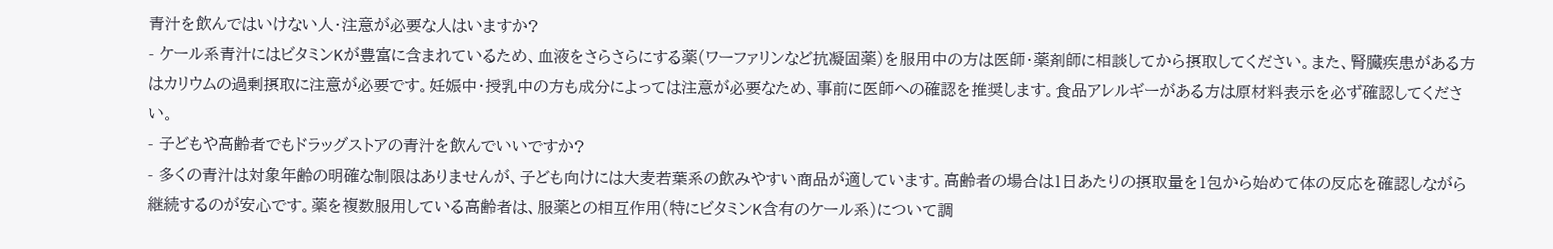青汁を飲んではいけない人・注意が必要な人はいますか?
- ケール系青汁にはビタミンKが豊富に含まれているため、血液をさらさらにする薬(ワーファリンなど抗凝固薬)を服用中の方は医師・薬剤師に相談してから摂取してください。また、腎臓疾患がある方はカリウムの過剰摂取に注意が必要です。妊娠中・授乳中の方も成分によっては注意が必要なため、事前に医師への確認を推奨します。食品アレルギーがある方は原材料表示を必ず確認してください。
- 子どもや高齢者でもドラッグストアの青汁を飲んでいいですか?
- 多くの青汁は対象年齢の明確な制限はありませんが、子ども向けには大麦若葉系の飲みやすい商品が適しています。高齢者の場合は1日あたりの摂取量を1包から始めて体の反応を確認しながら継続するのが安心です。薬を複数服用している高齢者は、服薬との相互作用(特にビタミンK含有のケール系)について調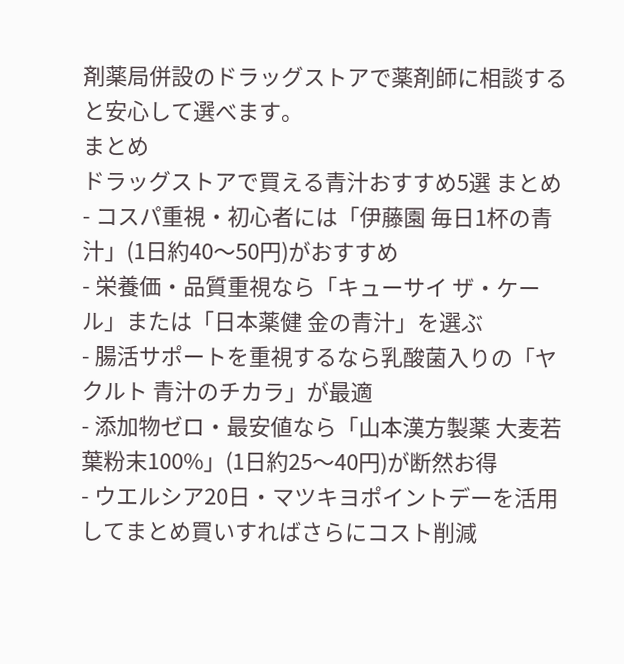剤薬局併設のドラッグストアで薬剤師に相談すると安心して選べます。
まとめ
ドラッグストアで買える青汁おすすめ5選 まとめ
- コスパ重視・初心者には「伊藤園 毎日1杯の青汁」(1日約40〜50円)がおすすめ
- 栄養価・品質重視なら「キューサイ ザ・ケール」または「日本薬健 金の青汁」を選ぶ
- 腸活サポートを重視するなら乳酸菌入りの「ヤクルト 青汁のチカラ」が最適
- 添加物ゼロ・最安値なら「山本漢方製薬 大麦若葉粉末100%」(1日約25〜40円)が断然お得
- ウエルシア20日・マツキヨポイントデーを活用してまとめ買いすればさらにコスト削減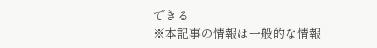できる
※本記事の情報は一般的な情報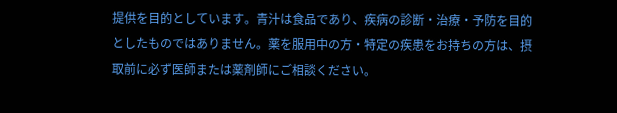提供を目的としています。青汁は食品であり、疾病の診断・治療・予防を目的としたものではありません。薬を服用中の方・特定の疾患をお持ちの方は、摂取前に必ず医師または薬剤師にご相談ください。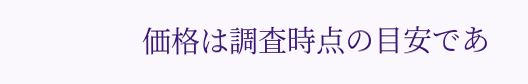価格は調査時点の目安であ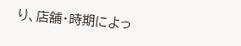り、店舗・時期によっ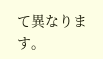て異なります。